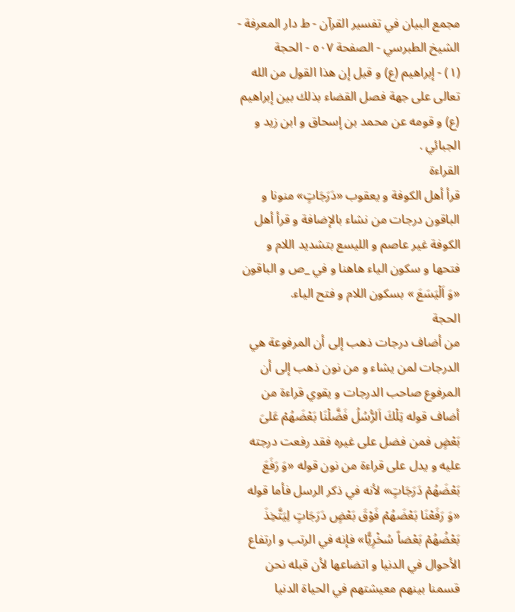مجمع البيان في تفسير القرآن - ط دار المعرفة - الشيخ الطبرسي - الصفحة ٥٠٧ - الحجة
(١) - إبراهيم (ع) و قيل إن هذا القول من الله تعالى على جهة فصل القضاء بذلك بين إبراهيم (ع) و قومه عن محمد بن إسحاق و ابن زيد و الجبائي .
القراءة
قرأ أهل الكوفة و يعقوب «دَرَجَاتٍ» منونا و الباقون درجات من نشاء بالإضافة و قرأ أهل الكوفة غير عاصم و الليسع بتشديد اللام و فتحها و سكون الياء هاهنا و في _ص و الباقون «وَ اَلْيَسَعَ » بسكون اللام و فتح الياء.
الحجة
من أضاف درجات ذهب إلى أن المرفوعة هي الدرجات لمن يشاء و من نون ذهب إلى أن المرفوع صاحب الدرجات و يقوي قراءة من أضاف قوله تِلْكَ اَلرُّسُلُ فَضَّلْنَا بَعْضَهُمْ عَلىَ بَعْضٍ فمن فضل على غيره فقد رفعت درجته عليه و يدل على قراءة من نون قوله «وَ رَفَعَ بَعْضَهُمْ دَرَجَاتٍ» لأنه في ذكر الرسل فأما قوله «وَ رَفَعْنَا بَعْضَهُمْ فَوْقَ بَعْضٍ دَرَجَاتٍ لِيَتَّخِذَ بَعْضُهُمْ بَعْضاً سُخْرِيًّا» فإنه في الرتب و ارتفاع الأحوال في الدنيا و اتضاعها لأن قبله نحن قسمنا بينهم معيشتهم في الحياة الدنيا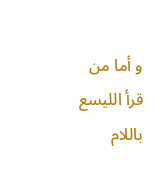و أما من قرأ الليسع باللام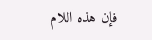فإن هذه اللام